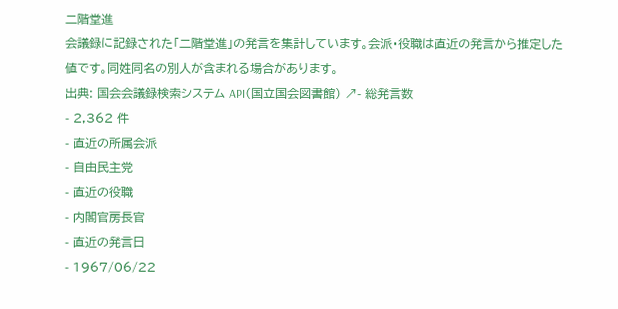二階堂進
会議録に記録された「二階堂進」の発言を集計しています。会派・役職は直近の発言から推定した値です。同姓同名の別人が含まれる場合があります。
出典: 国会会議録検索システム API(国立国会図書館) ↗- 総発言数
- 2,362 件
- 直近の所属会派
- 自由民主党
- 直近の役職
- 内閣官房長官
- 直近の発言日
- 1967/06/22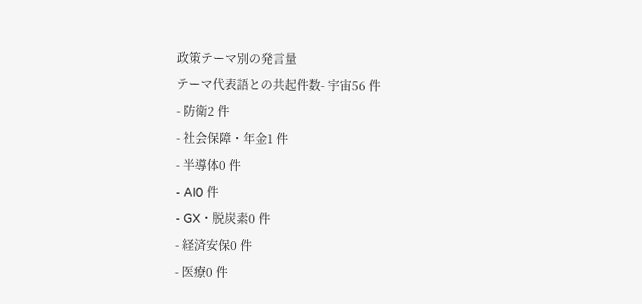政策テーマ別の発言量
テーマ代表語との共起件数- 宇宙56 件
- 防衛2 件
- 社会保障・年金1 件
- 半導体0 件
- AI0 件
- GX・脱炭素0 件
- 経済安保0 件
- 医療0 件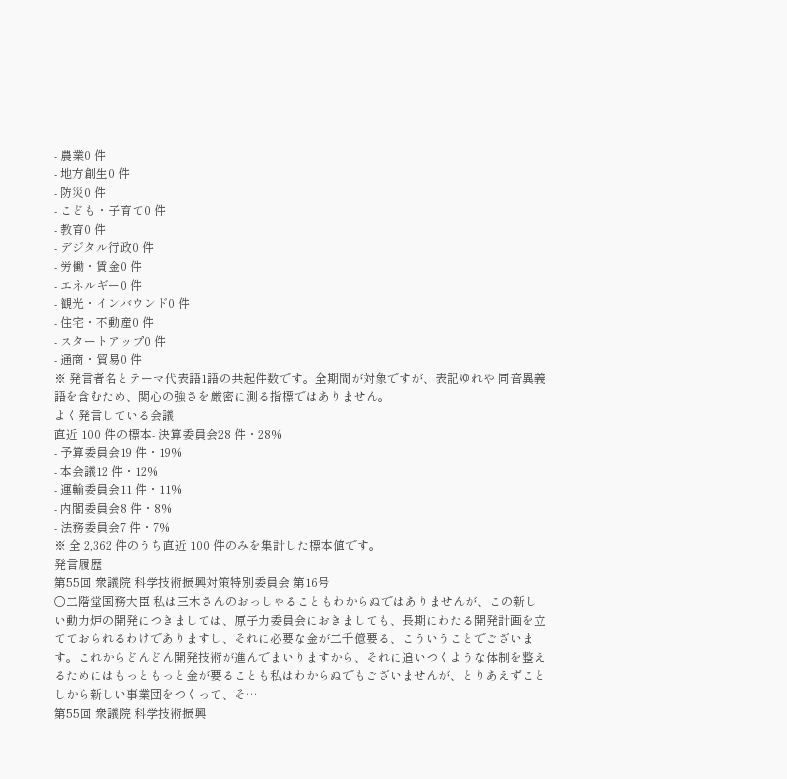- 農業0 件
- 地方創生0 件
- 防災0 件
- こども・子育て0 件
- 教育0 件
- デジタル行政0 件
- 労働・賃金0 件
- エネルギー0 件
- 観光・インバウンド0 件
- 住宅・不動産0 件
- スタートアップ0 件
- 通商・貿易0 件
※ 発言者名とテーマ代表語1語の共起件数です。全期間が対象ですが、表記ゆれや 同音異義語を含むため、関心の強さを厳密に測る指標ではありません。
よく発言している会議
直近 100 件の標本- 決算委員会28 件・28%
- 予算委員会19 件・19%
- 本会議12 件・12%
- 運輸委員会11 件・11%
- 内閣委員会8 件・8%
- 法務委員会7 件・7%
※ 全 2,362 件のうち直近 100 件のみを集計した標本値です。
発言履歴
第55回 衆議院 科学技術振興対策特別委員会 第16号
○二階堂国務大臣 私は三木さんのおっしゃることもわからぬではありませんが、この新しい動力炉の開発につきましては、原子力委員会におきましても、長期にわたる開発計画を立てておられるわけでありますし、それに必要な金が二千億要る、こういうことでございます。これからどんどん開発技術が進んでまいりますから、それに追いつくような体制を整えるためにはもっともっと金が要ることも私はわからぬでもございませんが、とりあえずことしから新しい事業団をつくって、そ…
第55回 衆議院 科学技術振興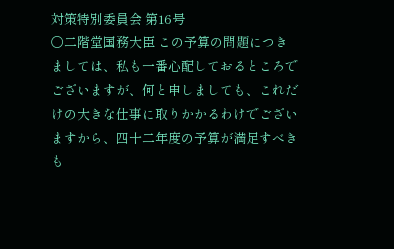対策特別委員会 第16号
○二階堂国務大臣 この予算の問題につきましては、私も一番心配しておるところでございますが、何と申しましても、これだけの大きな仕事に取りかかるわけでございますから、四十二年度の予算が満足すべきも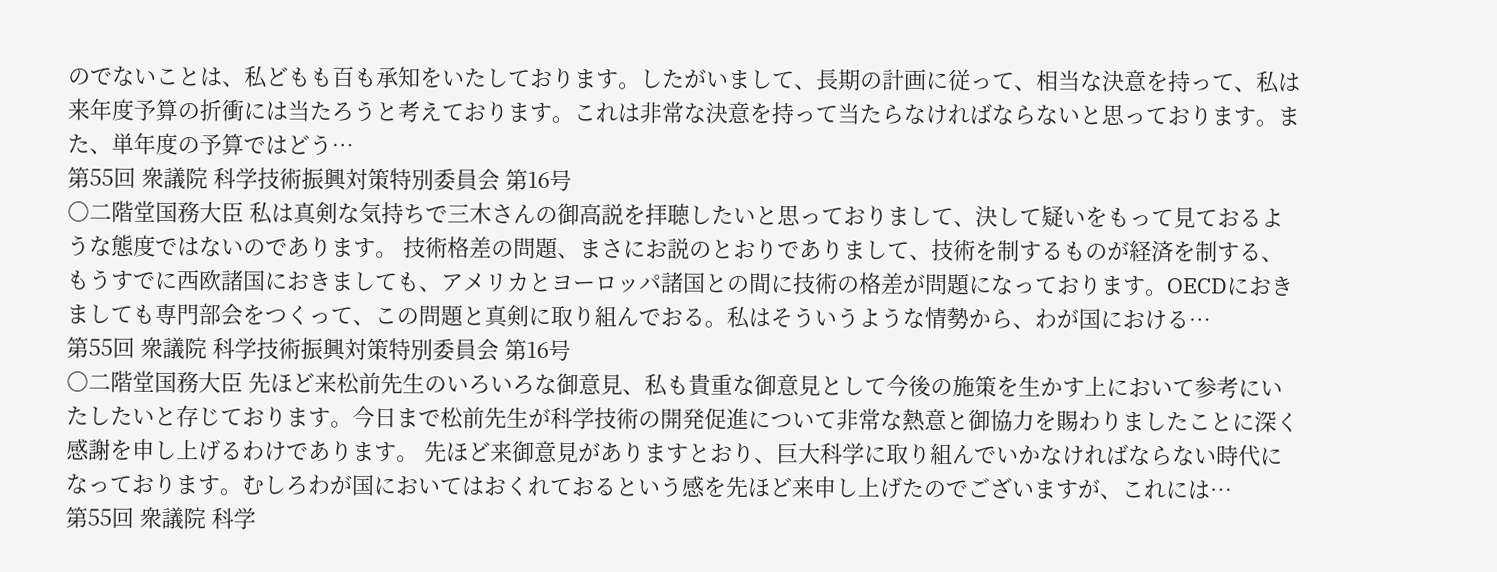のでないことは、私どもも百も承知をいたしております。したがいまして、長期の計画に従って、相当な決意を持って、私は来年度予算の折衝には当たろうと考えております。これは非常な決意を持って当たらなければならないと思っております。また、単年度の予算ではどう…
第55回 衆議院 科学技術振興対策特別委員会 第16号
○二階堂国務大臣 私は真剣な気持ちで三木さんの御高説を拝聴したいと思っておりまして、決して疑いをもって見ておるような態度ではないのであります。 技術格差の問題、まさにお説のとおりでありまして、技術を制するものが経済を制する、もうすでに西欧諸国におきましても、アメリカとヨーロッパ諸国との間に技術の格差が問題になっております。OECDにおきましても専門部会をつくって、この問題と真剣に取り組んでおる。私はそういうような情勢から、わが国における…
第55回 衆議院 科学技術振興対策特別委員会 第16号
○二階堂国務大臣 先ほど来松前先生のいろいろな御意見、私も貴重な御意見として今後の施策を生かす上において参考にいたしたいと存じております。今日まで松前先生が科学技術の開発促進について非常な熱意と御協力を賜わりましたことに深く感謝を申し上げるわけであります。 先ほど来御意見がありますとおり、巨大科学に取り組んでいかなければならない時代になっております。むしろわが国においてはおくれておるという感を先ほど来申し上げたのでございますが、これには…
第55回 衆議院 科学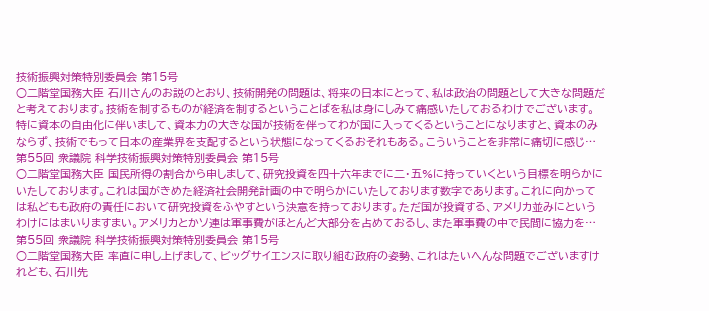技術振興対策特別委員会 第15号
○二階堂国務大臣 石川さんのお説のとおり、技術開発の問題は、将来の日本にとって、私は政治の問題として大きな問題だと考えております。技術を制するものが経済を制するということばを私は身にしみて痛感いたしておるわけでございます。特に資本の自由化に伴いまして、資本力の大きな国が技術を伴ってわが国に入ってくるということになりますと、資本のみならず、技術でもって日本の産業界を支配するという状態になってくるおそれもある。こういうことを非常に痛切に感じ…
第55回 衆議院 科学技術振興対策特別委員会 第15号
○二階堂国務大臣 国民所得の割合から申しまして、研究投資を四十六年までに二・五%に持っていくという目標を明らかにいたしております。これは国がきめた経済社会開発計画の中で明らかにいたしております数字であります。これに向かっては私どもも政府の責任において研究投資をふやすという決意を持っております。ただ国が投資する、アメリカ並みにというわけにはまいりますまい。アメリカとかソ連は軍事費がほとんど大部分を占めておるし、また軍事費の中で民間に協力を…
第55回 衆議院 科学技術振興対策特別委員会 第15号
○二階堂国務大臣 率直に申し上げまして、ビッグサイエンスに取り組む政府の姿勢、これはたいへんな問題でございますけれども、石川先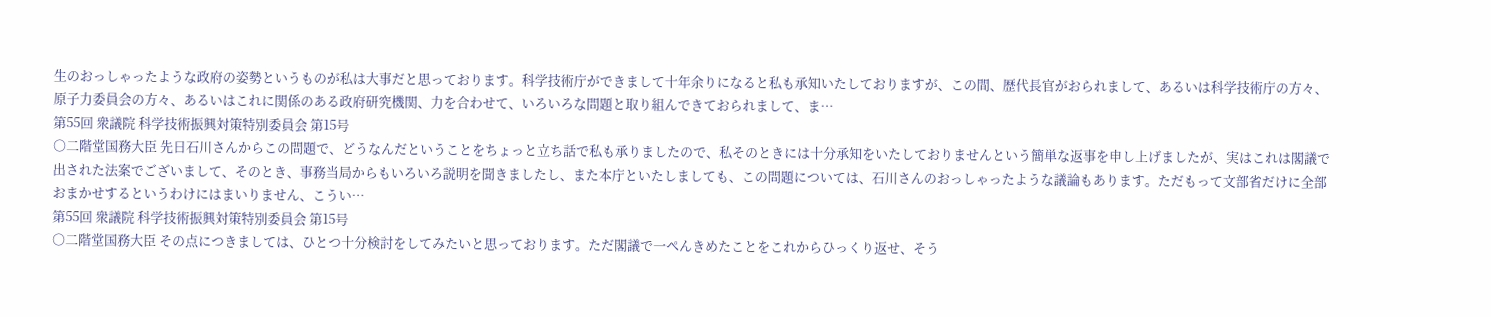生のおっしゃったような政府の姿勢というものが私は大事だと思っております。科学技術庁ができまして十年余りになると私も承知いたしておりますが、この間、歴代長官がおられまして、あるいは科学技術庁の方々、原子力委員会の方々、あるいはこれに関係のある政府研究機関、力を合わせて、いろいろな問題と取り組んできておられまして、ま…
第55回 衆議院 科学技術振興対策特別委員会 第15号
○二階堂国務大臣 先日石川さんからこの問題で、どうなんだということをちょっと立ち話で私も承りましたので、私そのときには十分承知をいたしておりませんという簡単な返事を申し上げましたが、実はこれは閣議で出された法案でございまして、そのとき、事務当局からもいろいろ説明を聞きましたし、また本庁といたしましても、この問題については、石川さんのおっしゃったような議論もあります。ただもって文部省だけに全部おまかせするというわけにはまいりません、こうい…
第55回 衆議院 科学技術振興対策特別委員会 第15号
○二階堂国務大臣 その点につきましては、ひとつ十分検討をしてみたいと思っております。ただ閣議で一ぺんきめたことをこれからひっくり返せ、そう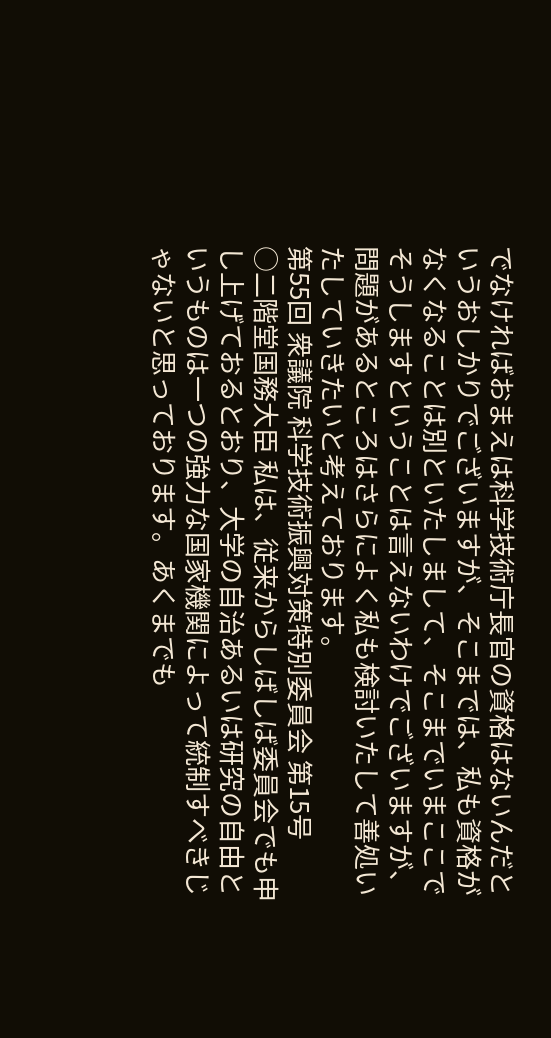でなければおまえは科学技術庁長官の資格はないんだというおしかりでございますが、そこまでは、私も資格がなくなることは別といたしまして、そこまでいまここでそうしますということは言えないわけでございますが、問題があるところはさらによく私も検討いたして善処いたしていきたいと考えております。
第55回 衆議院 科学技術振興対策特別委員会 第15号
○二階堂国務大臣 私は、従来からしばしば委員会でも申し上げておるとおり、大学の自治あるいは研究の自由というものは一つの強力な国家機関によって統制すべきじゃないと思っております。あくまでも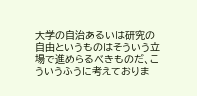大学の自治あるいは研究の自由というものはそういう立場で進めらるべきものだ、こういうふうに考えておりま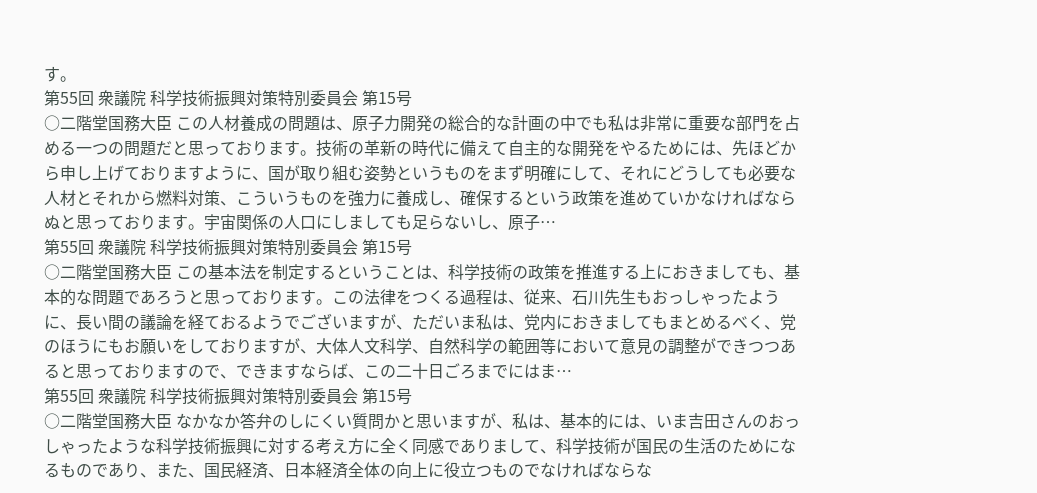す。
第55回 衆議院 科学技術振興対策特別委員会 第15号
○二階堂国務大臣 この人材養成の問題は、原子力開発の総合的な計画の中でも私は非常に重要な部門を占める一つの問題だと思っております。技術の革新の時代に備えて自主的な開発をやるためには、先ほどから申し上げておりますように、国が取り組む姿勢というものをまず明確にして、それにどうしても必要な人材とそれから燃料対策、こういうものを強力に養成し、確保するという政策を進めていかなければならぬと思っております。宇宙関係の人口にしましても足らないし、原子…
第55回 衆議院 科学技術振興対策特別委員会 第15号
○二階堂国務大臣 この基本法を制定するということは、科学技術の政策を推進する上におきましても、基本的な問題であろうと思っております。この法律をつくる過程は、従来、石川先生もおっしゃったように、長い間の議論を経ておるようでございますが、ただいま私は、党内におきましてもまとめるべく、党のほうにもお願いをしておりますが、大体人文科学、自然科学の範囲等において意見の調整ができつつあると思っておりますので、できますならば、この二十日ごろまでにはま…
第55回 衆議院 科学技術振興対策特別委員会 第15号
○二階堂国務大臣 なかなか答弁のしにくい質問かと思いますが、私は、基本的には、いま吉田さんのおっしゃったような科学技術振興に対する考え方に全く同感でありまして、科学技術が国民の生活のためになるものであり、また、国民経済、日本経済全体の向上に役立つものでなければならな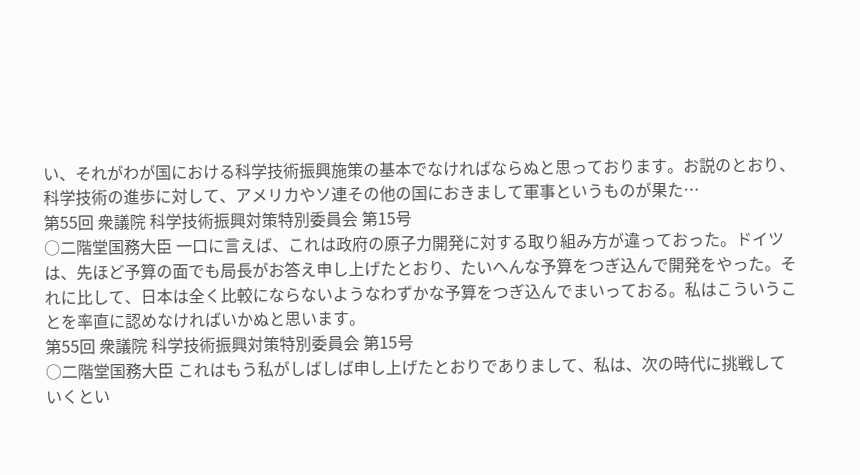い、それがわが国における科学技術振興施策の基本でなければならぬと思っております。お説のとおり、科学技術の進歩に対して、アメリカやソ連その他の国におきまして軍事というものが果た…
第55回 衆議院 科学技術振興対策特別委員会 第15号
○二階堂国務大臣 一口に言えば、これは政府の原子力開発に対する取り組み方が違っておった。ドイツは、先ほど予算の面でも局長がお答え申し上げたとおり、たいへんな予算をつぎ込んで開発をやった。それに比して、日本は全く比較にならないようなわずかな予算をつぎ込んでまいっておる。私はこういうことを率直に認めなければいかぬと思います。
第55回 衆議院 科学技術振興対策特別委員会 第15号
○二階堂国務大臣 これはもう私がしばしば申し上げたとおりでありまして、私は、次の時代に挑戦していくとい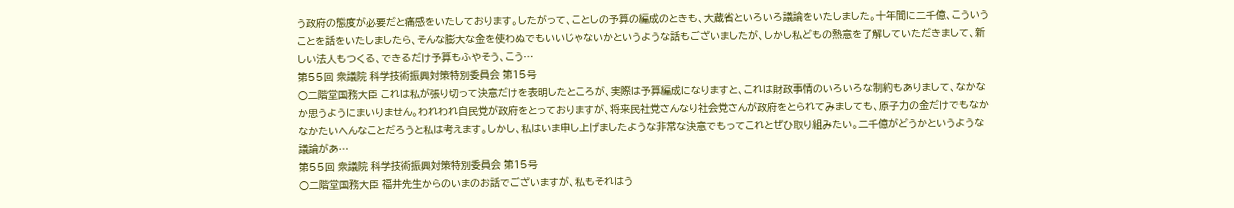う政府の態度が必要だと痛感をいたしております。したがって、ことしの予算の編成のときも、大蔵省といろいろ議論をいたしました。十年間に二千億、こういうことを話をいたしましたら、そんな膨大な金を使わぬでもいいじゃないかというような話もございましたが、しかし私どもの熱意を了解していただきまして、新しい法人もつくる、できるだけ予算もふやそう、こう…
第55回 衆議院 科学技術振興対策特別委員会 第15号
○二階堂国務大臣 これは私が張り切って決意だけを表明したところが、実際は予算編成になりますと、これは財政事情のいろいろな制約もありまして、なかなか思うようにまいりません。われわれ自民党が政府をとっておりますが、将来民社党さんなり社会党さんが政府をとられてみましても、原子力の金だけでもなかなかたいへんなことだろうと私は考えます。しかし、私はいま申し上げましたような非常な決意でもってこれとぜひ取り組みたい。二千億がどうかというような議論があ…
第55回 衆議院 科学技術振興対策特別委員会 第15号
○二階堂国務大臣 福井先生からのいまのお話でございますが、私もそれはう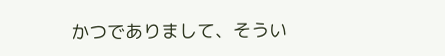かつでありまして、そうい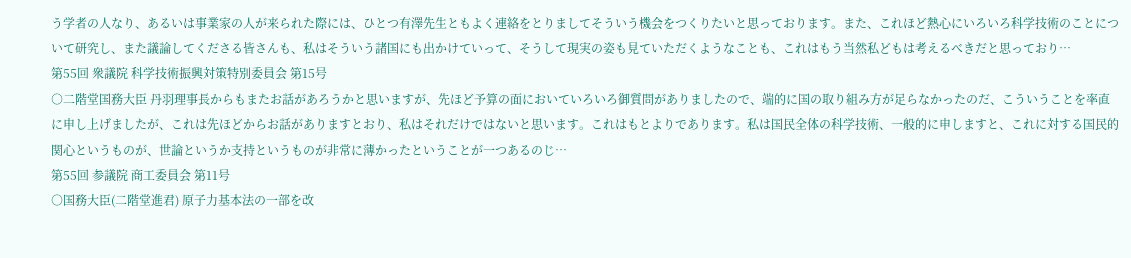う学者の人なり、あるいは事業家の人が来られた際には、ひとつ有澤先生ともよく連絡をとりましてそういう機会をつくりたいと思っております。また、これほど熱心にいろいろ科学技術のことについて研究し、また議論してくださる皆さんも、私はそういう諸国にも出かけていって、そうして現実の姿も見ていただくようなことも、これはもう当然私どもは考えるべきだと思っており…
第55回 衆議院 科学技術振興対策特別委員会 第15号
○二階堂国務大臣 丹羽理事長からもまたお話があろうかと思いますが、先ほど予算の面においていろいろ御質問がありましたので、端的に国の取り組み方が足らなかったのだ、こういうことを率直に申し上げましたが、これは先ほどからお話がありますとおり、私はそれだけではないと思います。これはもとよりであります。私は国民全体の科学技術、一般的に申しますと、これに対する国民的関心というものが、世論というか支持というものが非常に薄かったということが一つあるのじ…
第55回 参議院 商工委員会 第11号
○国務大臣(二階堂進君) 原子力基本法の一部を改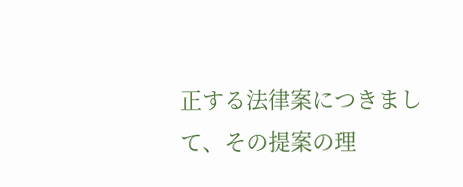正する法律案につきまして、その提案の理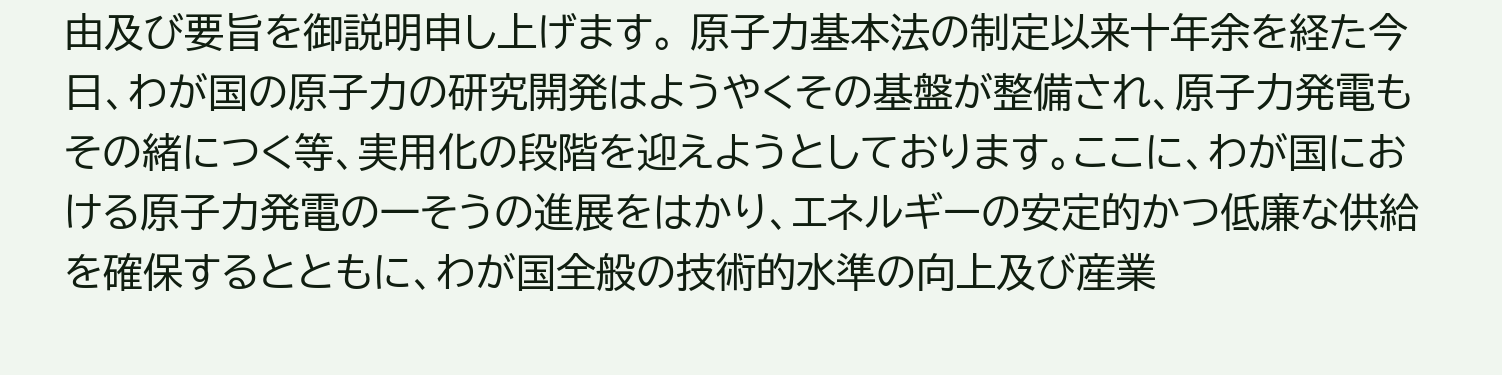由及び要旨を御説明申し上げます。 原子力基本法の制定以来十年余を経た今日、わが国の原子力の研究開発はようやくその基盤が整備され、原子力発電もその緒につく等、実用化の段階を迎えようとしております。ここに、わが国における原子力発電の一そうの進展をはかり、エネルギーの安定的かつ低廉な供給を確保するとともに、わが国全般の技術的水準の向上及び産業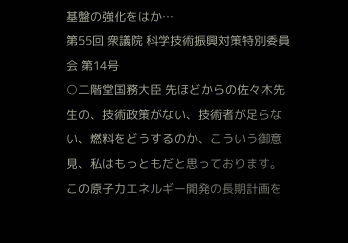基盤の強化をはか…
第55回 衆議院 科学技術振興対策特別委員会 第14号
○二階堂国務大臣 先ほどからの佐々木先生の、技術政策がない、技術者が足らない、燃料をどうするのか、こういう御意見、私はもっともだと思っております。この原子力エネルギー開発の長期計画を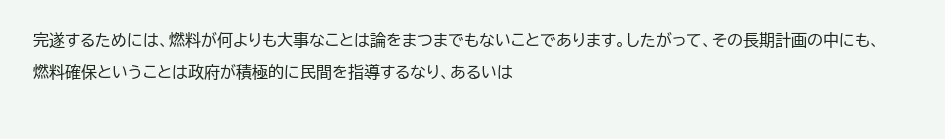完遂するためには、燃料が何よりも大事なことは論をまつまでもないことであります。したがって、その長期計画の中にも、燃料確保ということは政府が積極的に民間を指導するなり、あるいは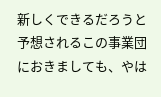新しくできるだろうと予想されるこの事業団におきましても、やは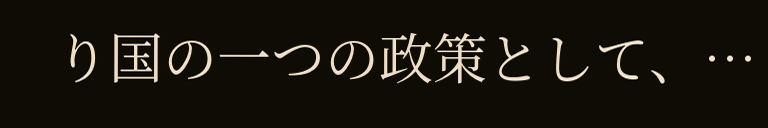り国の一つの政策として、…